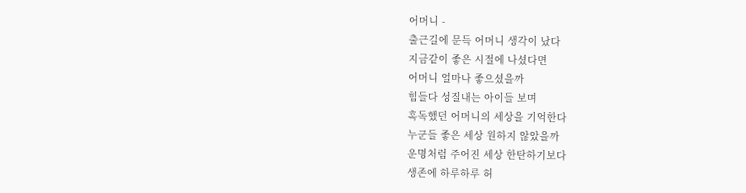어머니 -
출근길에 문득 어머니 생각이 났다
지금같이 좋은 시절에 나셨다면
어머니 얼마나 좋으셨을까
힘들다 성질내는 아이들 보며
혹독했던 어머니의 세상을 기억한다
누군들 좋은 세상 원하지 않았을까
운명처럼 주어진 세상 한탄하기보다
생존에 하루하루 허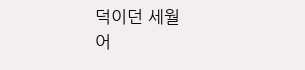덕이던 세월
어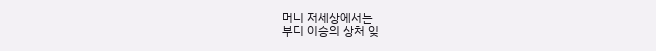머니 저세상에서는
부디 이승의 상처 잊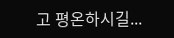고 평온하시길...